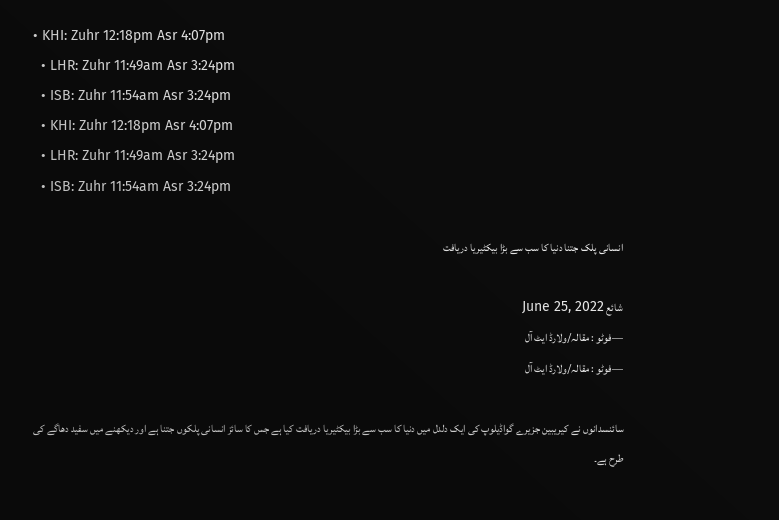• KHI: Zuhr 12:18pm Asr 4:07pm
  • LHR: Zuhr 11:49am Asr 3:24pm
  • ISB: Zuhr 11:54am Asr 3:24pm
  • KHI: Zuhr 12:18pm Asr 4:07pm
  • LHR: Zuhr 11:49am Asr 3:24pm
  • ISB: Zuhr 11:54am Asr 3:24pm

انسانی پلک جتنا دنیا کا سب سے بڑا بیکٹیریا دریافت

شائع June 25, 2022
—فوٹو : مقالہ/ولارڈ ایٹ آل
—فوٹو : مقالہ/ولارڈ ایٹ آل

سائنسدانوں نے کیریبین جزیرے گواڈیلوپ کی ایک دلدل میں دنیا کا سب سے بڑا بیکٹیریا دریافت کیا ہے جس کا سائز انسانی پلکوں جتنا ہے اور دیکھنے میں سفید دھاگے کی طرح ہے۔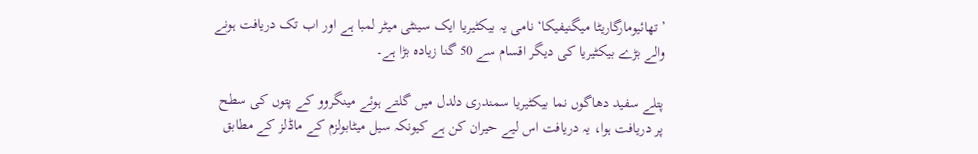’تھائیومارگاریٹا میگنیفیکا‘ نامی یہ بیکٹیریا ایک سینٹی میٹر لمبا ہے اور اب تک دریافت ہونے والے بڑے بیکٹیریا کی دیگر اقسام سے 50 گنا زیادہ بڑا ہے۔

پتلے سفید دھاگوں نما بیکٹیریا سمندری دلدل میں گلتے ہوئے مینگروو کے پتوں کی سطح پر دریافت ہوا، یہ دریافت اس لیے حیران کن ہے کیونکہ سیل میٹابولزم کے ماڈلز کے مطابق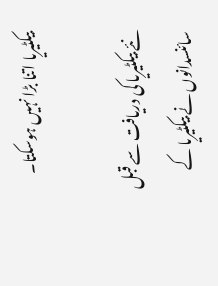بیکٹیریا اتنا بڑا نہیں ہوسکتا۔

نئے بیکٹیریا کی دریافت سے قبل سائنسدانوں نے بیکٹیریا کے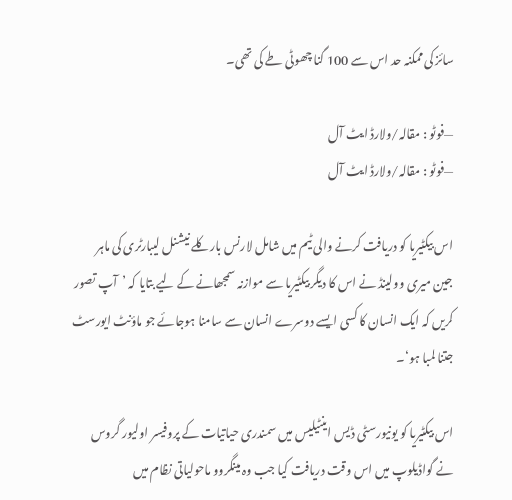سائز کی ممکنہ حد اس سے 100 گنا چھوٹی طے کی تھی۔

—فوٹو : مقالہ/ولارڈ ایٹ آل
—فوٹو : مقالہ/ولارڈ ایٹ آل

اس بیکٹیریا کو دریافت کرنے والی ٹیم میں شامل لارنس بارکلے نیشنل لیبارٹری کی ماہر جین میری وولینڈ نے اس کا دیگر بیکٹیریا سے موازنہ سمجھانے کے لیے بتایا کہ ’آپ تصور کریں کہ ایک انسان کا کسی ایسے دوسرے انسان سے سامنا ہوجائے جو ماؤنٹ ایورسٹ جتنا لمبا ہو‘۔

اس بیکٹیریا کو یونیورسٹی ڈیس اینٹیلیس میں سمندری حیاتیات کے پروفیسر اولیور گروس نے گواڈیلوپ میں اس وقت دریافت کیا جب وہ مینگروو ماحولیاتی نظام میں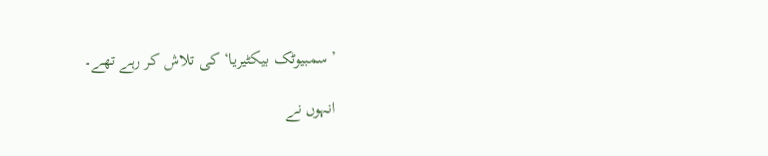’سمبیوٹک بیکٹیریا‘ کی تلاش کر رہے تھے۔

انہوں نے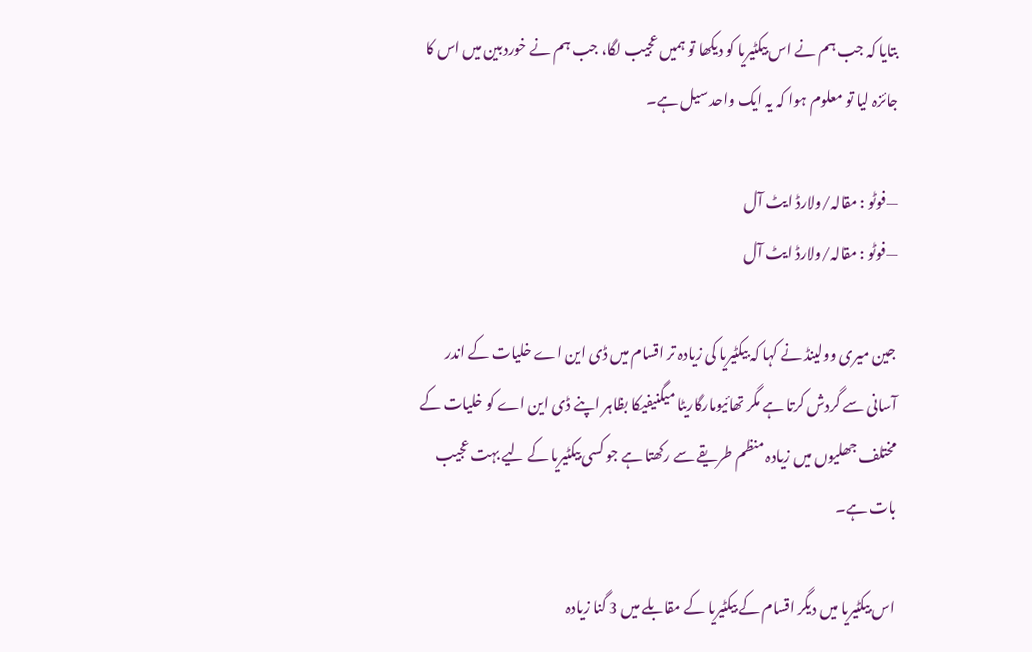بتایا کہ جب ہم نے اس بیکٹیریا کو دیکھا تو ہمیں عجیب لگا، جب ہم نے خوردبین میں اس کا جائزہ لیا تو معلوم ہوا کہ یہ ایک واحد سیل ہے۔

—فوٹو : مقالہ/ولارڈ ایٹ آل
—فوٹو : مقالہ/ولارڈ ایٹ آل

جین میری وولینڈ نے کہا کہ بیکٹیریا کی زیادہ تر اقسام میں ڈی این اے خلیات کے اندر آسانی سے گردش کرتا ہے مگر تھائیومارگاریٹا میگنیفیکا بظاہر اپنے ڈی این اے کو خلیات کے مختلف جھلیوں میں زیادہ منظم طریقے سے رکھتا ہے جو کسی بیکٹیریا کے لیے بہت عجیب بات ہے۔

اس بیکٹیریا میں دیگر اقسام کے بیکٹیریا کے مقابلے میں 3 گنا زیادہ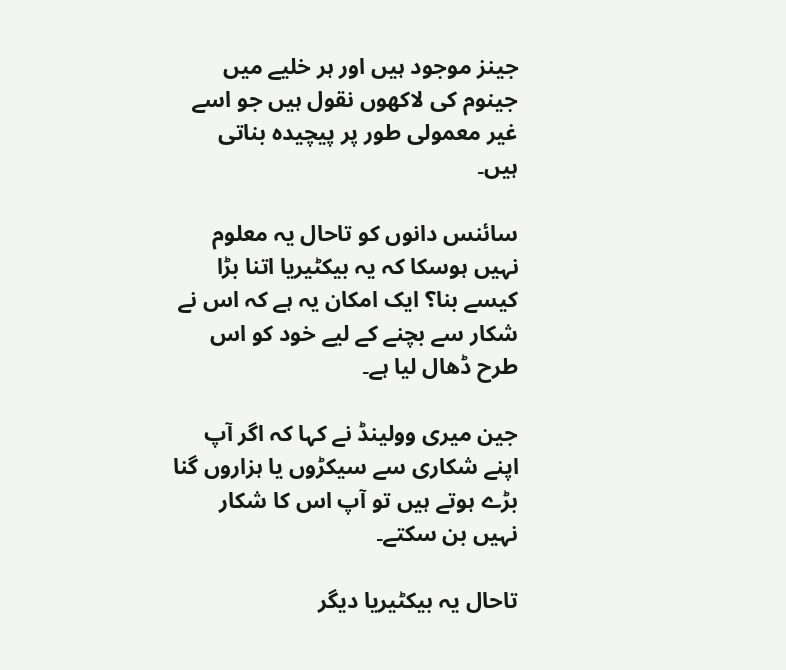جینز موجود ہیں اور ہر خلیے میں جینوم کی لاکھوں نقول ہیں جو اسے غیر معمولی طور پر پیچیدہ بناتی ہیں۔

سائنس دانوں کو تاحال یہ معلوم نہیں ہوسکا کہ یہ بیکٹیریا اتنا بڑا کیسے بنا؟ ایک امکان یہ ہے کہ اس نے شکار سے بچنے کے لیے خود کو اس طرح ڈھال لیا ہے۔

جین میری وولینڈ نے کہا کہ اگر آپ اپنے شکاری سے سیکڑوں یا ہزاروں گنا بڑے ہوتے ہیں تو آپ اس کا شکار نہیں بن سکتے۔

تاحال یہ بیکٹیریا دیگر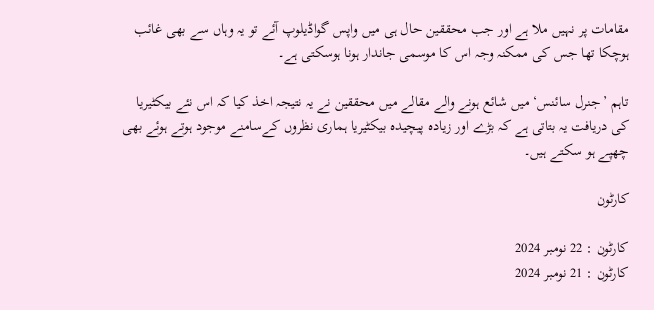مقامات پر نہیں ملا ہے اور جب محققین حال ہی میں واپس گواڈیلوپ آئے تو یہ وہاں سے بھی غائب ہوچکا تھا جس کی ممکنہ وجہ اس کا موسمی جاندار ہونا ہوسکتی ہے۔

تاہم ’جنرل سائنس‘ میں شائع ہونے والے مقالے میں محققین نے یہ نتیجہ اخذ کیا کہ اس نئے بیکٹیریا کی دریافت یہ بتاتی ہے کہ بڑے اور زیادہ پیچیدہ بیکٹیریا ہماری نظروں کےسامنے موجود ہوتے ہوئے بھی چھپے ہو سکتے ہیں۔

کارٹون

کارٹون : 22 نومبر 2024
کارٹون : 21 نومبر 2024